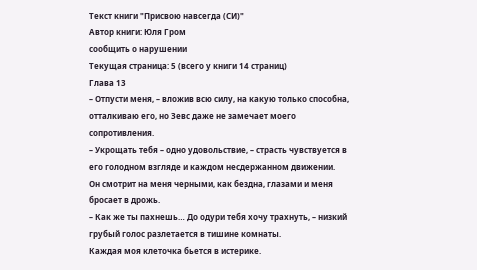Текст книги "Присвою навсегда (СИ)"
Автор книги: Юля Гром
сообщить о нарушении
Текущая страница: 5 (всего у книги 14 страниц)
Глава 13
– Отпусти меня, – вложив всю силу, на какую только способна, отталкиваю его, но Зевс даже не замечает моего сопротивления.
– Укрощать тебя – одно удовольствие, – страсть чувствуется в его голодном взгляде и каждом несдержанном движении.
Он смотрит на меня черными, как бездна, глазами и меня бросает в дрожь.
– Как же ты пахнешь… До одури тебя хочу трахнуть, – низкий грубый голос разлетается в тишине комнаты.
Каждая моя клеточка бьется в истерике.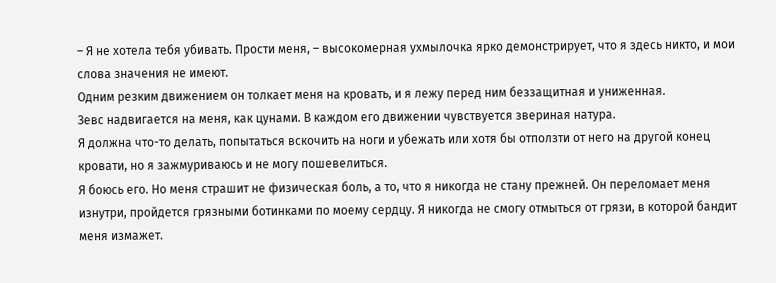– Я не хотела тебя убивать. Прости меня, – высокомерная ухмылочка ярко демонстрирует, что я здесь никто, и мои слова значения не имеют.
Одним резким движением он толкает меня на кровать, и я лежу перед ним беззащитная и униженная.
Зевс надвигается на меня, как цунами. В каждом его движении чувствуется звериная натура.
Я должна что-то делать, попытаться вскочить на ноги и убежать или хотя бы отползти от него на другой конец кровати, но я зажмуриваюсь и не могу пошевелиться.
Я боюсь его. Но меня страшит не физическая боль, а то, что я никогда не стану прежней. Он переломает меня изнутри, пройдется грязными ботинками по моему сердцу. Я никогда не смогу отмыться от грязи, в которой бандит меня измажет.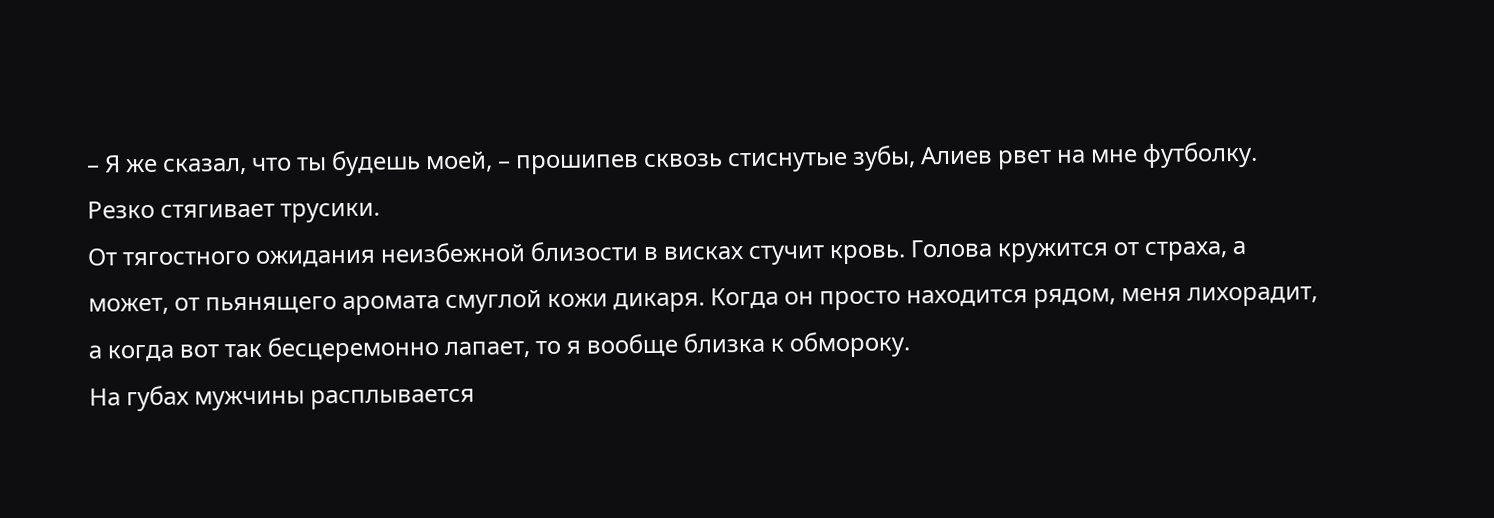– Я же сказал, что ты будешь моей, – прошипев сквозь стиснутые зубы, Алиев рвет на мне футболку. Резко стягивает трусики.
От тягостного ожидания неизбежной близости в висках стучит кровь. Голова кружится от страха, а может, от пьянящего аромата смуглой кожи дикаря. Когда он просто находится рядом, меня лихорадит, а когда вот так бесцеремонно лапает, то я вообще близка к обмороку.
На губах мужчины расплывается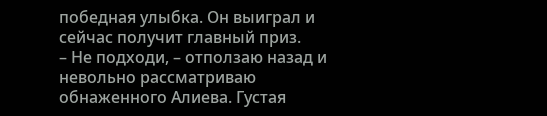победная улыбка. Он выиграл и сейчас получит главный приз.
– Не подходи, – отползаю назад и невольно рассматриваю обнаженного Алиева. Густая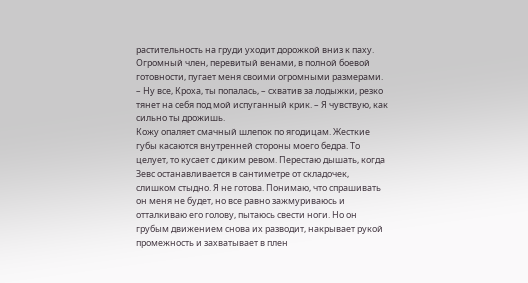растительность на груди уходит дорожкой вниз к паху. Огромный член, перевитый венами, в полной боевой готовности, пугает меня своими огромными размерами.
– Ну все, Кроха, ты попалась, – схватив за лодыжки, резко тянет на себя под мой испуганный крик. – Я чувствую, как сильно ты дрожишь.
Кожу опаляет смачный шлепок по ягодицам. Жесткие губы касаются внутренней стороны моего бедра. То целует, то кусает с диким ревом. Перестаю дышать, когда Зевс останавливается в сантиметре от складочек, слишком стыдно. Я не готова. Понимаю, что спрашивать он меня не будет, но все равно зажмуриваюсь и отталкиваю его голову, пытаюсь свести ноги. Но он грубым движением снова их разводит, накрывает рукой промежность и захватывает в плен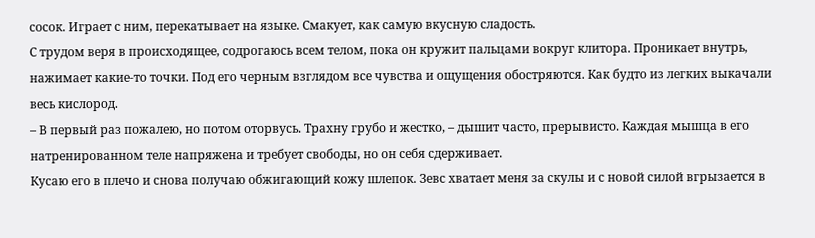сосок. Играет с ним, перекатывает на языке. Смакует, как самую вкусную сладость.
С трудом веря в происходящее, содрогаюсь всем телом, пока он кружит пальцами вокруг клитора. Проникает внутрь, нажимает какие-то точки. Под его черным взглядом все чувства и ощущения обостряются. Как будто из легких выкачали весь кислород.
– В первый раз пожалею, но потом оторвусь. Трахну грубо и жестко, – дышит часто, прерывисто. Каждая мышца в его натренированном теле напряжена и требует свободы, но он себя сдерживает.
Кусаю его в плечо и снова получаю обжигающий кожу шлепок. Зевс хватает меня за скулы и с новой силой вгрызается в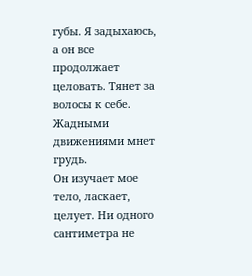губы. Я задыхаюсь, а он все продолжает целовать. Тянет за волосы к себе. Жадными движениями мнет грудь.
Он изучает мое тело, ласкает, целует. Ни одного сантиметра не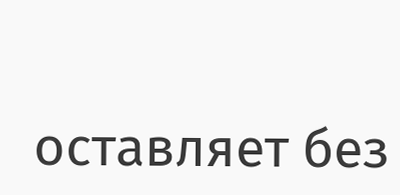оставляет без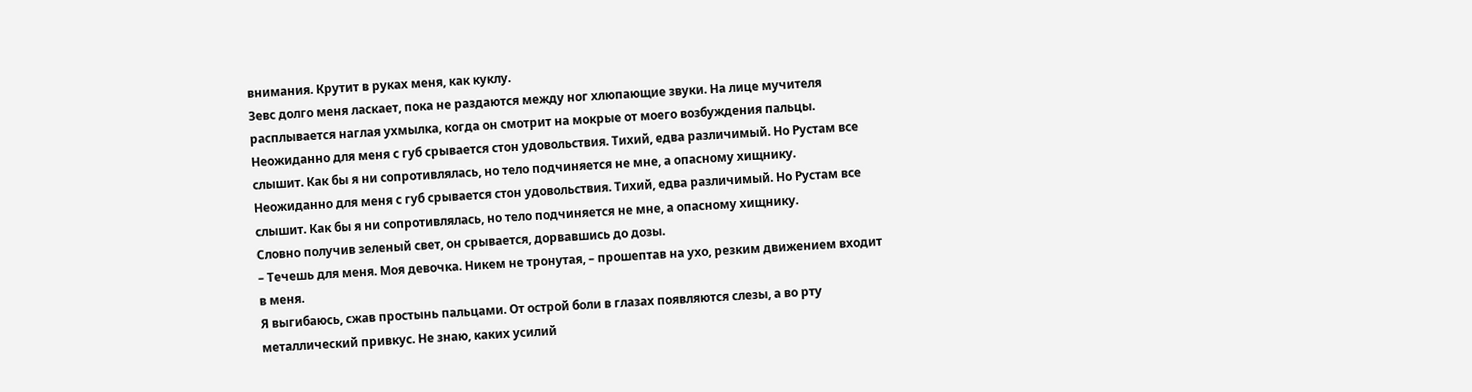внимания. Крутит в руках меня, как куклу.
Зевс долго меня ласкает, пока не раздаются между ног хлюпающие звуки. На лице мучителя расплывается наглая ухмылка, когда он смотрит на мокрые от моего возбуждения пальцы.
Неожиданно для меня с губ срывается стон удовольствия. Тихий, едва различимый. Но Рустам все слышит. Как бы я ни сопротивлялась, но тело подчиняется не мне, а опасному хищнику.
Неожиданно для меня с губ срывается стон удовольствия. Тихий, едва различимый. Но Рустам все слышит. Как бы я ни сопротивлялась, но тело подчиняется не мне, а опасному хищнику.
Словно получив зеленый свет, он срывается, дорвавшись до дозы.
– Течешь для меня. Моя девочка. Никем не тронутая, – прошептав на ухо, резким движением входит в меня.
Я выгибаюсь, сжав простынь пальцами. От острой боли в глазах появляются слезы, а во рту металлический привкус. Не знаю, каких усилий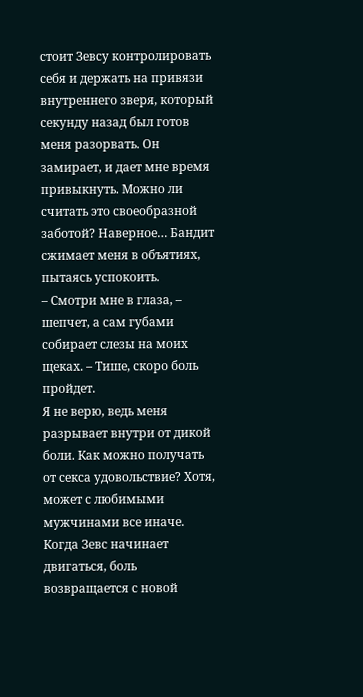стоит Зевсу контролировать себя и держать на привязи внутреннего зверя, который секунду назад был готов меня разорвать. Он замирает, и дает мне время привыкнуть. Можно ли считать это своеобразной заботой? Наверное… Бандит сжимает меня в объятиях, пытаясь успокоить.
– Смотри мне в глаза, – шепчет, а сам губами собирает слезы на моих щеках. – Тише, скоро боль пройдет.
Я не верю, ведь меня разрывает внутри от дикой боли. Как можно получать от секса удовольствие? Хотя, может с любимыми мужчинами все иначе.
Когда Зевс начинает двигаться, боль возвращается с новой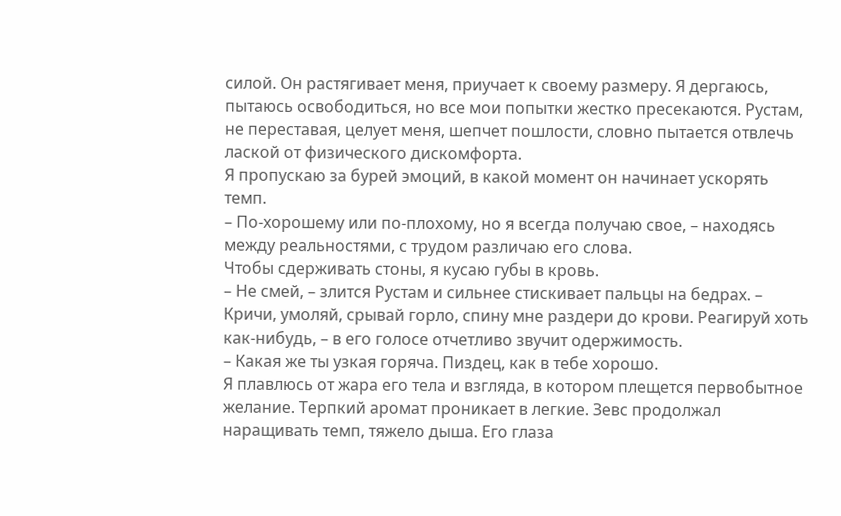силой. Он растягивает меня, приучает к своему размеру. Я дергаюсь, пытаюсь освободиться, но все мои попытки жестко пресекаются. Рустам, не переставая, целует меня, шепчет пошлости, словно пытается отвлечь лаской от физического дискомфорта.
Я пропускаю за бурей эмоций, в какой момент он начинает ускорять темп.
– По-хорошему или по-плохому, но я всегда получаю свое, – находясь между реальностями, с трудом различаю его слова.
Чтобы сдерживать стоны, я кусаю губы в кровь.
– Не смей, – злится Рустам и сильнее стискивает пальцы на бедрах. – Кричи, умоляй, срывай горло, спину мне раздери до крови. Реагируй хоть как-нибудь, – в его голосе отчетливо звучит одержимость.
– Какая же ты узкая горяча. Пиздец, как в тебе хорошо.
Я плавлюсь от жара его тела и взгляда, в котором плещется первобытное желание. Терпкий аромат проникает в легкие. Зевс продолжал наращивать темп, тяжело дыша. Его глаза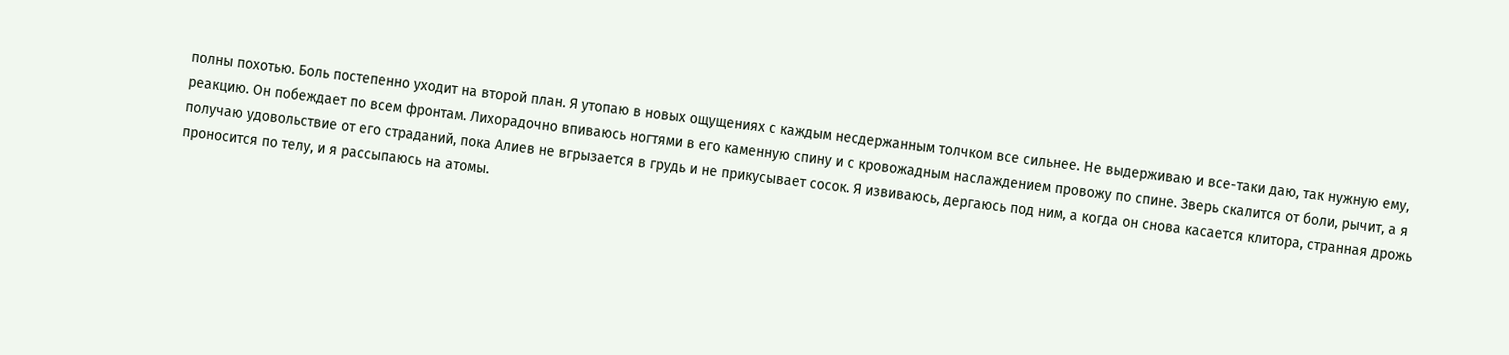полны похотью. Боль постепенно уходит на второй план. Я утопаю в новых ощущениях с каждым несдержанным толчком все сильнее. Не выдерживаю и все-таки даю, так нужную ему, реакцию. Он побеждает по всем фронтам. Лихорадочно впиваюсь ногтями в его каменную спину и с кровожадным наслаждением провожу по спине. Зверь скалится от боли, рычит, а я получаю удовольствие от его страданий, пока Алиев не вгрызается в грудь и не прикусывает сосок. Я извиваюсь, дергаюсь под ним, а когда он снова касается клитора, странная дрожь проносится по телу, и я рассыпаюсь на атомы.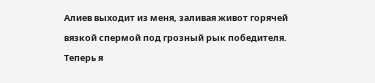Алиев выходит из меня, заливая живот горячей вязкой спермой под грозный рык победителя. Теперь я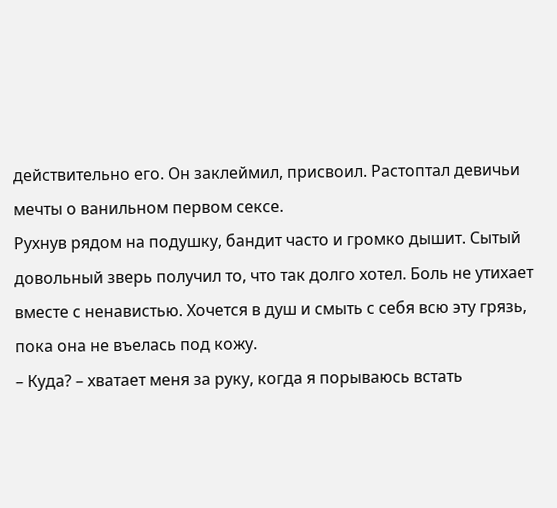действительно его. Он заклеймил, присвоил. Растоптал девичьи мечты о ванильном первом сексе.
Рухнув рядом на подушку, бандит часто и громко дышит. Сытый довольный зверь получил то, что так долго хотел. Боль не утихает вместе с ненавистью. Хочется в душ и смыть с себя всю эту грязь, пока она не въелась под кожу.
– Куда? – хватает меня за руку, когда я порываюсь встать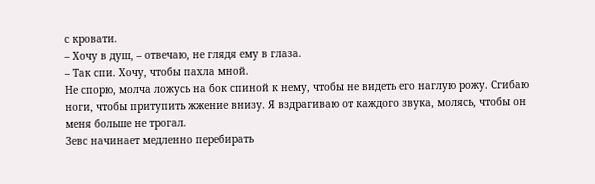с кровати.
– Хочу в душ, – отвечаю, не глядя ему в глаза.
– Так спи. Хочу, чтобы пахла мной.
Не спорю, молча ложусь на бок спиной к нему, чтобы не видеть его наглую рожу. Сгибаю ноги, чтобы притупить жжение внизу. Я вздрагиваю от каждого звука, молясь, чтобы он меня больше не трогал.
Зевс начинает медленно перебирать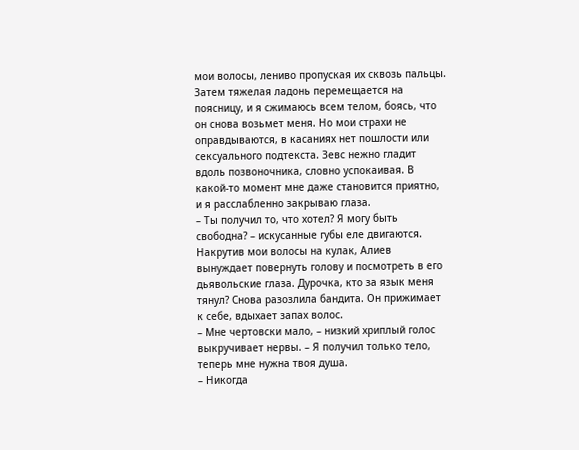мои волосы, лениво пропуская их сквозь пальцы. Затем тяжелая ладонь перемещается на поясницу, и я сжимаюсь всем телом, боясь, что он снова возьмет меня. Но мои страхи не оправдываются, в касаниях нет пошлости или сексуального подтекста. Зевс нежно гладит вдоль позвоночника, словно успокаивая. В какой-то момент мне даже становится приятно, и я расслабленно закрываю глаза.
– Ты получил то, что хотел? Я могу быть свободна? – искусанные губы еле двигаются.
Накрутив мои волосы на кулак, Алиев вынуждает повернуть голову и посмотреть в его дьявольские глаза. Дурочка, кто за язык меня тянул? Снова разозлила бандита. Он прижимает к себе, вдыхает запах волос.
– Мне чертовски мало, – низкий хриплый голос выкручивает нервы. – Я получил только тело, теперь мне нужна твоя душа.
– Никогда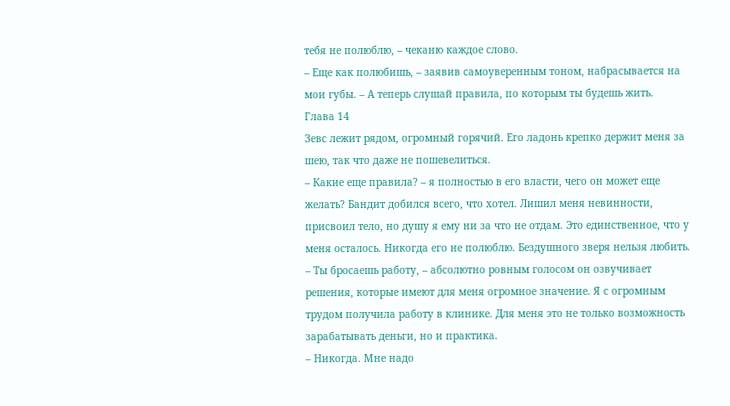тебя не полюблю, – чеканю каждое слово.
– Еще как полюбишь, – заявив самоуверенным тоном, набрасывается на мои губы. – А теперь слушай правила, по которым ты будешь жить.
Глава 14
Зевс лежит рядом, огромный горячий. Его ладонь крепко держит меня за шею, так что даже не пошевелиться.
– Какие еще правила? – я полностью в его власти, чего он может еще желать? Бандит добился всего, что хотел. Лишил меня невинности, присвоил тело, но душу я ему ни за что не отдам. Это единственное, что у меня осталось. Никогда его не полюблю. Бездушного зверя нельзя любить.
– Ты бросаешь работу, – абсолютно ровным голосом он озвучивает решения, которые имеют для меня огромное значение. Я с огромным трудом получила работу в клинике. Для меня это не только возможность зарабатывать деньги, но и практика.
– Никогда. Мне надо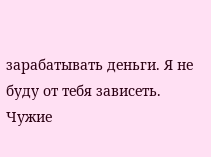зарабатывать деньги. Я не буду от тебя зависеть. Чужие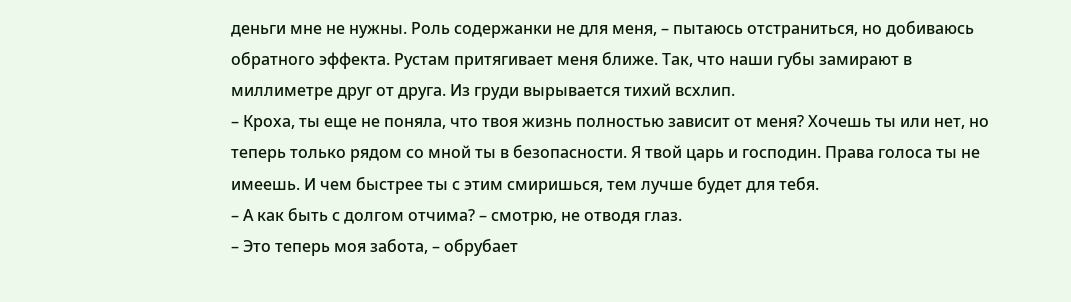деньги мне не нужны. Роль содержанки не для меня, – пытаюсь отстраниться, но добиваюсь обратного эффекта. Рустам притягивает меня ближе. Так, что наши губы замирают в миллиметре друг от друга. Из груди вырывается тихий всхлип.
– Кроха, ты еще не поняла, что твоя жизнь полностью зависит от меня? Хочешь ты или нет, но теперь только рядом со мной ты в безопасности. Я твой царь и господин. Права голоса ты не имеешь. И чем быстрее ты с этим смиришься, тем лучше будет для тебя.
– А как быть с долгом отчима? – смотрю, не отводя глаз.
– Это теперь моя забота, – обрубает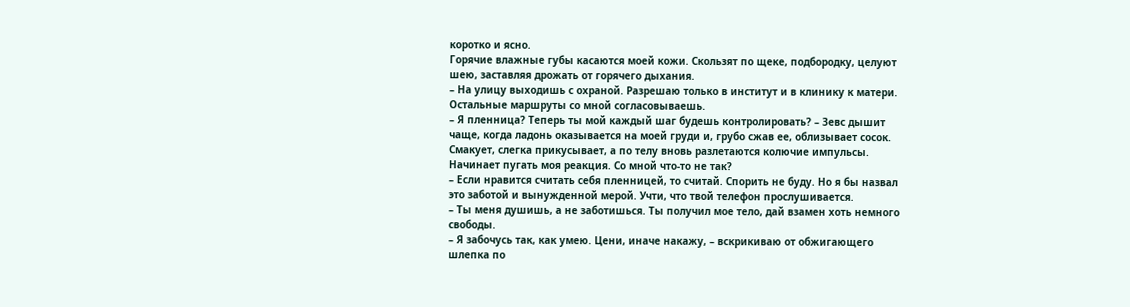коротко и ясно.
Горячие влажные губы касаются моей кожи. Скользят по щеке, подбородку, целуют шею, заставляя дрожать от горячего дыхания.
– На улицу выходишь с охраной. Разрешаю только в институт и в клинику к матери. Остальные маршруты со мной согласовываешь.
– Я пленница? Теперь ты мой каждый шаг будешь контролировать? – Зевс дышит чаще, когда ладонь оказывается на моей груди и, грубо сжав ее, облизывает сосок. Смакует, слегка прикусывает, а по телу вновь разлетаются колючие импульсы. Начинает пугать моя реакция. Со мной что-то не так?
– Если нравится считать себя пленницей, то считай. Спорить не буду. Но я бы назвал это заботой и вынужденной мерой. Учти, что твой телефон прослушивается.
– Ты меня душишь, а не заботишься. Ты получил мое тело, дай взамен хоть немного свободы.
– Я забочусь так, как умею. Цени, иначе накажу, – вскрикиваю от обжигающего шлепка по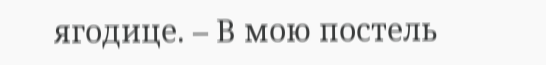ягодице. – В мою постель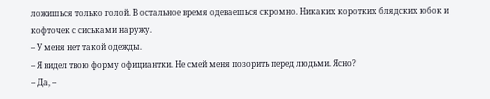ложишься только голой. В остальное время одеваешься скромно. Никаких коротких блядских юбок и кофточек с сиськами наружу.
– У меня нет такой одежды.
– Я видел твою форму официантки. Не смей меня позорить перед людьми. Ясно?
– Да, –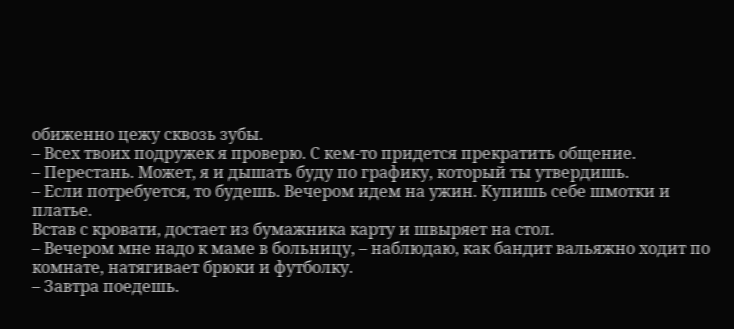обиженно цежу сквозь зубы.
– Всех твоих подружек я проверю. С кем-то придется прекратить общение.
– Перестань. Может, я и дышать буду по графику, который ты утвердишь.
– Если потребуется, то будешь. Вечером идем на ужин. Купишь себе шмотки и платье.
Встав с кровати, достает из бумажника карту и швыряет на стол.
– Вечером мне надо к маме в больницу, – наблюдаю, как бандит вальяжно ходит по комнате, натягивает брюки и футболку.
– Завтра поедешь.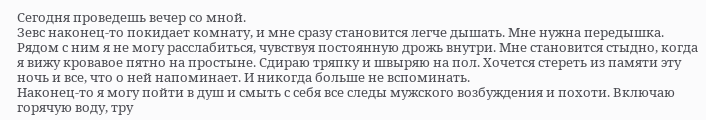Сегодня проведешь вечер со мной.
Зевс наконец-то покидает комнату, и мне сразу становится легче дышать. Мне нужна передышка. Рядом с ним я не могу расслабиться, чувствуя постоянную дрожь внутри. Мне становится стыдно, когда я вижу кровавое пятно на простыне. Сдираю тряпку и швыряю на пол. Хочется стереть из памяти эту ночь и все, что о ней напоминает. И никогда больше не вспоминать.
Наконец-то я могу пойти в душ и смыть с себя все следы мужского возбуждения и похоти. Включаю горячую воду, тру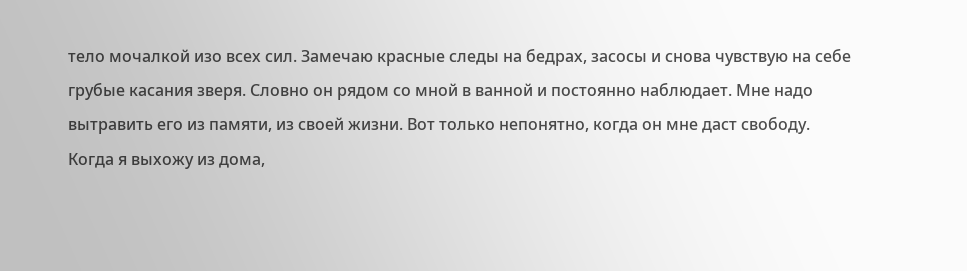тело мочалкой изо всех сил. Замечаю красные следы на бедрах, засосы и снова чувствую на себе грубые касания зверя. Словно он рядом со мной в ванной и постоянно наблюдает. Мне надо вытравить его из памяти, из своей жизни. Вот только непонятно, когда он мне даст свободу.
Когда я выхожу из дома,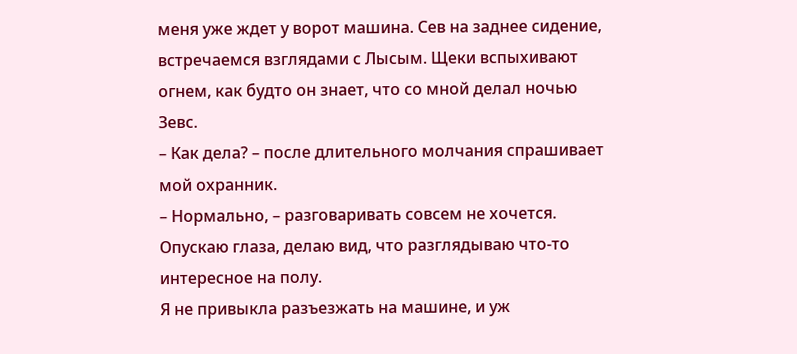меня уже ждет у ворот машина. Сев на заднее сидение, встречаемся взглядами с Лысым. Щеки вспыхивают огнем, как будто он знает, что со мной делал ночью Зевс.
– Как дела? – после длительного молчания спрашивает мой охранник.
– Нормально, – разговаривать совсем не хочется. Опускаю глаза, делаю вид, что разглядываю что-то интересное на полу.
Я не привыкла разъезжать на машине, и уж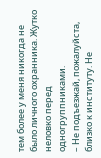тем более у меня никогда не было личного охранника. Жутко неловко перед одногруппниками.
– Не подъезжай, пожалуйста, близко к институту. Не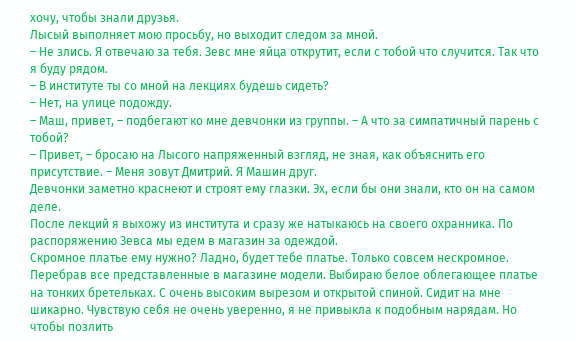хочу, чтобы знали друзья.
Лысый выполняет мою просьбу, но выходит следом за мной.
– Не злись. Я отвечаю за тебя. Зевс мне яйца открутит, если с тобой что случится. Так что я буду рядом.
– В институте ты со мной на лекциях будешь сидеть?
– Нет, на улице подожду.
– Маш, привет, – подбегают ко мне девчонки из группы. – А что за симпатичный парень с тобой?
– Привет, – бросаю на Лысого напряженный взгляд, не зная, как объяснить его присутствие. – Меня зовут Дмитрий. Я Машин друг.
Девчонки заметно краснеют и строят ему глазки. Эх, если бы они знали, кто он на самом деле.
После лекций я выхожу из института и сразу же натыкаюсь на своего охранника. По распоряжению Зевса мы едем в магазин за одеждой.
Скромное платье ему нужно? Ладно, будет тебе платье. Только совсем нескромное. Перебрав все представленные в магазине модели. Выбираю белое облегающее платье на тонких бретельках. С очень высоким вырезом и открытой спиной. Сидит на мне шикарно. Чувствую себя не очень уверенно, я не привыкла к подобным нарядам. Но чтобы позлить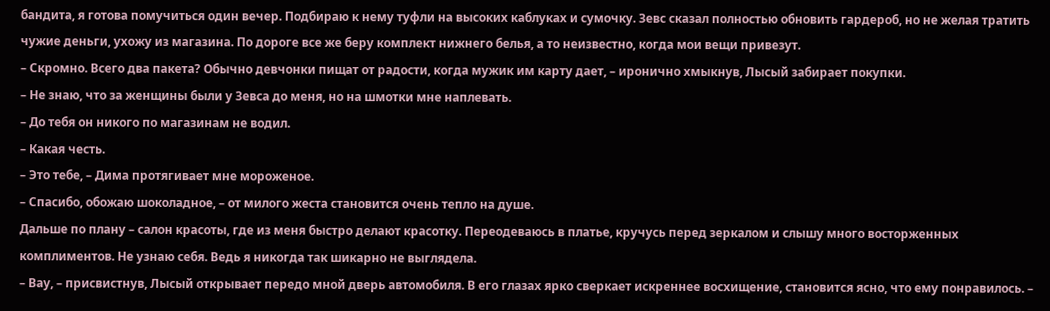бандита, я готова помучиться один вечер. Подбираю к нему туфли на высоких каблуках и сумочку. Зевс сказал полностью обновить гардероб, но не желая тратить чужие деньги, ухожу из магазина. По дороге все же беру комплект нижнего белья, а то неизвестно, когда мои вещи привезут.
– Скромно. Всего два пакета? Обычно девчонки пищат от радости, когда мужик им карту дает, – иронично хмыкнув, Лысый забирает покупки.
– Не знаю, что за женщины были у Зевса до меня, но на шмотки мне наплевать.
– До тебя он никого по магазинам не водил.
– Какая честь.
– Это тебе, – Дима протягивает мне мороженое.
– Спасибо, обожаю шоколадное, – от милого жеста становится очень тепло на душе.
Дальше по плану – салон красоты, где из меня быстро делают красотку. Переодеваюсь в платье, кручусь перед зеркалом и слышу много восторженных комплиментов. Не узнаю себя. Ведь я никогда так шикарно не выглядела.
– Вау, – присвистнув, Лысый открывает передо мной дверь автомобиля. В его глазах ярко сверкает искреннее восхищение, становится ясно, что ему понравилось. –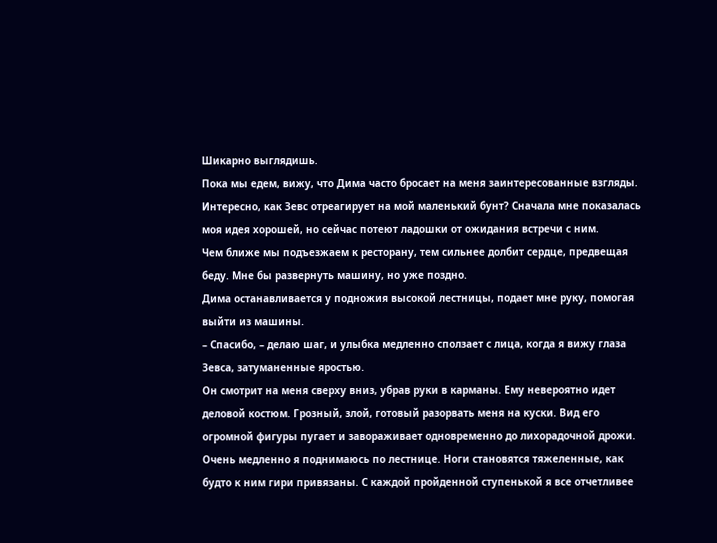Шикарно выглядишь.
Пока мы едем, вижу, что Дима часто бросает на меня заинтересованные взгляды. Интересно, как Зевс отреагирует на мой маленький бунт? Сначала мне показалась моя идея хорошей, но сейчас потеют ладошки от ожидания встречи с ним.
Чем ближе мы подъезжаем к ресторану, тем сильнее долбит сердце, предвещая беду. Мне бы развернуть машину, но уже поздно.
Дима останавливается у подножия высокой лестницы, подает мне руку, помогая выйти из машины.
– Спасибо, – делаю шаг, и улыбка медленно сползает с лица, когда я вижу глаза Зевса, затуманенные яростью.
Он смотрит на меня сверху вниз, убрав руки в карманы. Ему невероятно идет деловой костюм. Грозный, злой, готовый разорвать меня на куски. Вид его огромной фигуры пугает и завораживает одновременно до лихорадочной дрожи.
Очень медленно я поднимаюсь по лестнице. Ноги становятся тяжеленные, как будто к ним гири привязаны. С каждой пройденной ступенькой я все отчетливее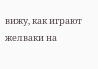вижу, как играют желваки на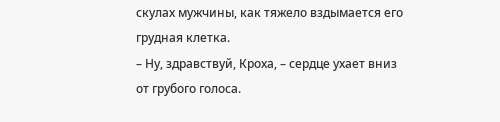скулах мужчины, как тяжело вздымается его грудная клетка.
– Ну, здравствуй, Кроха, – сердце ухает вниз от грубого голоса.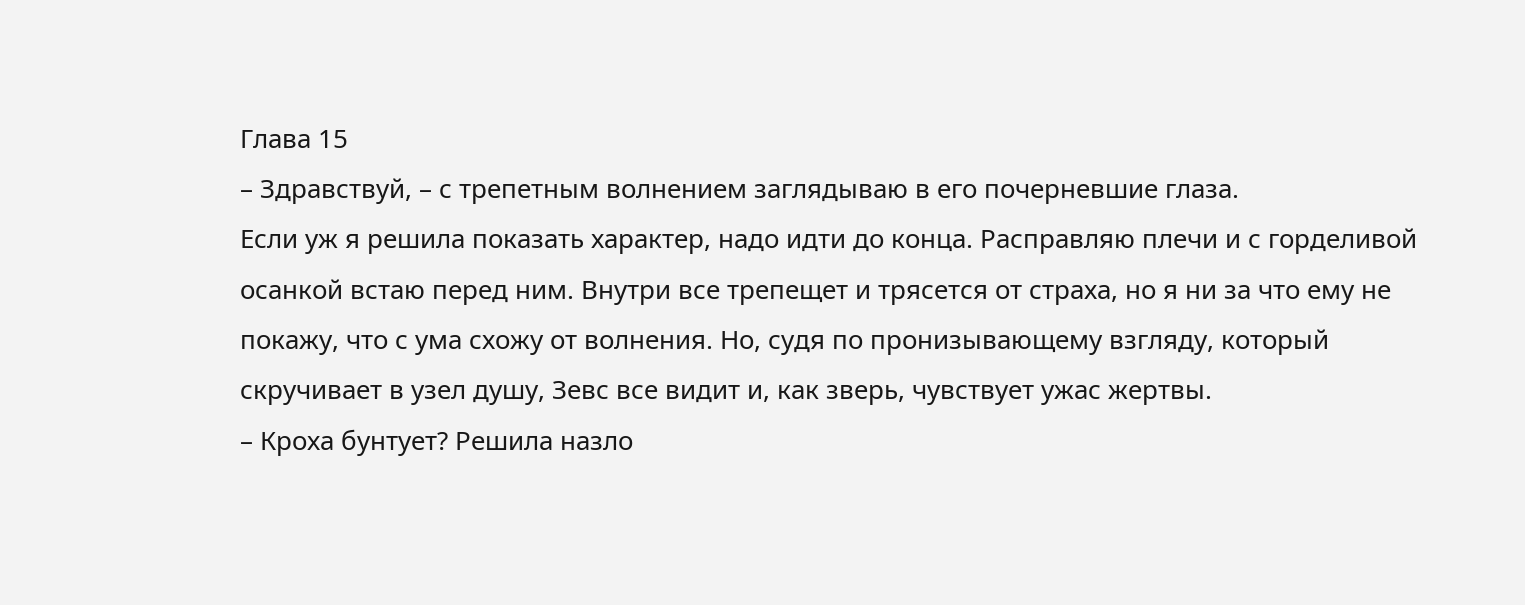Глава 15
– Здравствуй, – с трепетным волнением заглядываю в его почерневшие глаза.
Если уж я решила показать характер, надо идти до конца. Расправляю плечи и с горделивой осанкой встаю перед ним. Внутри все трепещет и трясется от страха, но я ни за что ему не покажу, что с ума схожу от волнения. Но, судя по пронизывающему взгляду, который скручивает в узел душу, Зевс все видит и, как зверь, чувствует ужас жертвы.
– Кроха бунтует? Решила назло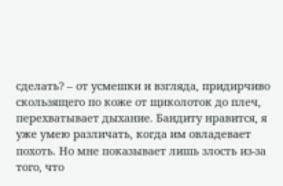сделать? – от усмешки и взгляда, придирчиво скользящего по коже от щиколоток до плеч, перехватывает дыхание. Бандиту нравится, я уже умею различать, когда им овладевает похоть. Но мне показывает лишь злость из-за того, что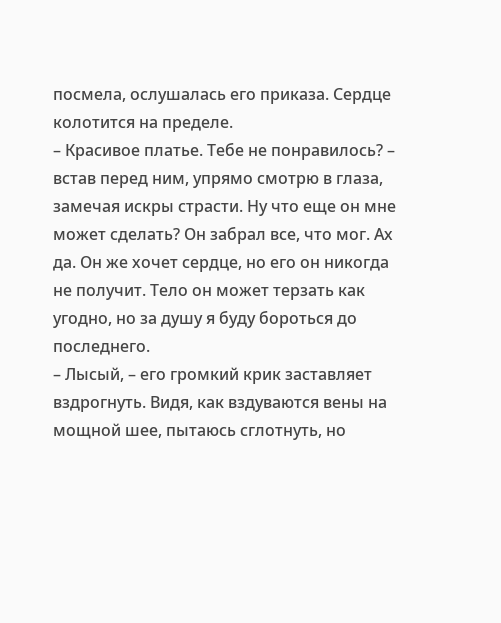посмела, ослушалась его приказа. Сердце колотится на пределе.
– Красивое платье. Тебе не понравилось? – встав перед ним, упрямо смотрю в глаза, замечая искры страсти. Ну что еще он мне может сделать? Он забрал все, что мог. Ах да. Он же хочет сердце, но его он никогда не получит. Тело он может терзать как угодно, но за душу я буду бороться до последнего.
– Лысый, – его громкий крик заставляет вздрогнуть. Видя, как вздуваются вены на мощной шее, пытаюсь сглотнуть, но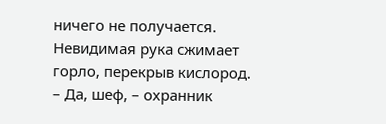ничего не получается. Невидимая рука сжимает горло, перекрыв кислород.
– Да, шеф, – охранник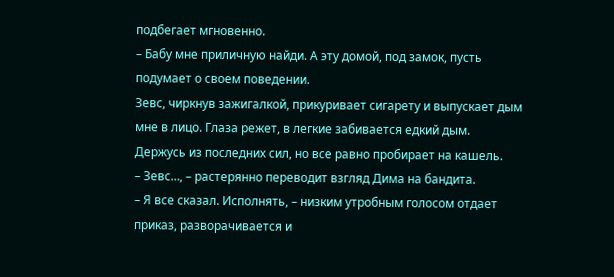подбегает мгновенно.
– Бабу мне приличную найди. А эту домой, под замок, пусть подумает о своем поведении.
Зевс, чиркнув зажигалкой, прикуривает сигарету и выпускает дым мне в лицо. Глаза режет, в легкие забивается едкий дым. Держусь из последних сил, но все равно пробирает на кашель.
– Зевс…, – растерянно переводит взгляд Дима на бандита.
– Я все сказал. Исполнять, – низким утробным голосом отдает приказ, разворачивается и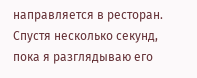направляется в ресторан.
Спустя несколько секунд, пока я разглядываю его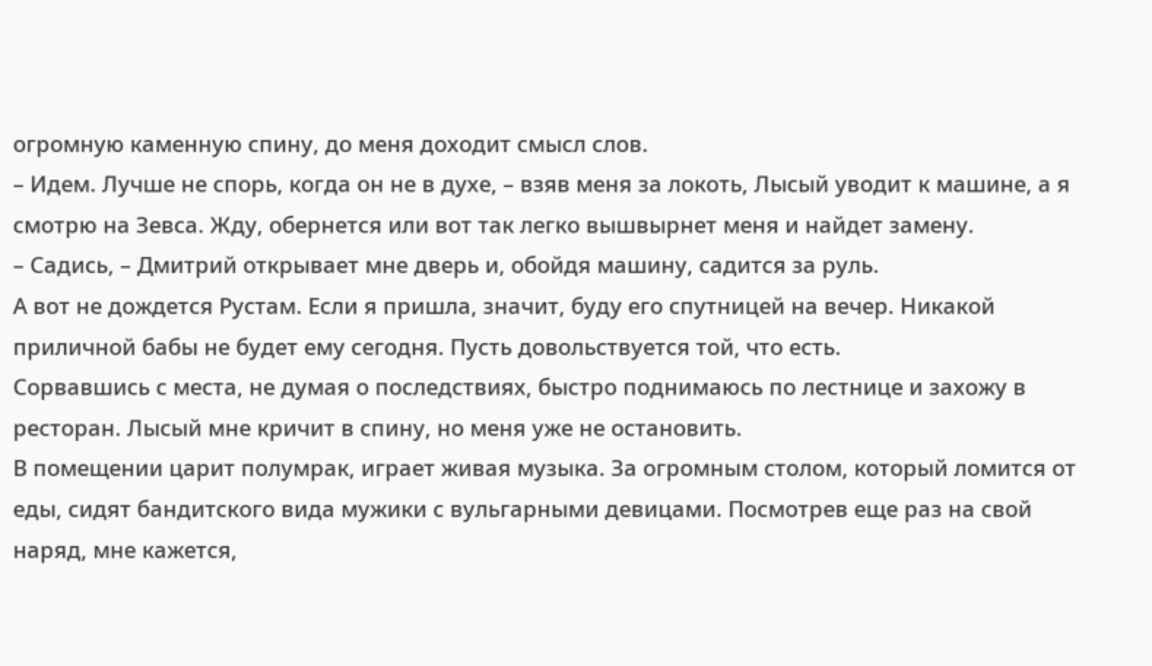огромную каменную спину, до меня доходит смысл слов.
– Идем. Лучше не спорь, когда он не в духе, – взяв меня за локоть, Лысый уводит к машине, а я смотрю на Зевса. Жду, обернется или вот так легко вышвырнет меня и найдет замену.
– Садись, – Дмитрий открывает мне дверь и, обойдя машину, садится за руль.
А вот не дождется Рустам. Если я пришла, значит, буду его спутницей на вечер. Никакой приличной бабы не будет ему сегодня. Пусть довольствуется той, что есть.
Сорвавшись с места, не думая о последствиях, быстро поднимаюсь по лестнице и захожу в ресторан. Лысый мне кричит в спину, но меня уже не остановить.
В помещении царит полумрак, играет живая музыка. За огромным столом, который ломится от еды, сидят бандитского вида мужики с вульгарными девицами. Посмотрев еще раз на свой наряд, мне кажется,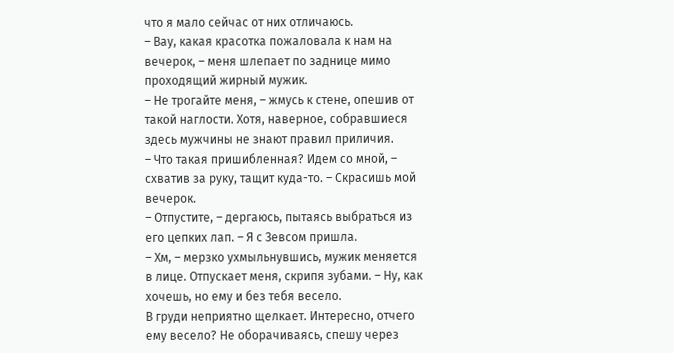что я мало сейчас от них отличаюсь.
– Вау, какая красотка пожаловала к нам на вечерок, – меня шлепает по заднице мимо проходящий жирный мужик.
– Не трогайте меня, – жмусь к стене, опешив от такой наглости. Хотя, наверное, собравшиеся здесь мужчины не знают правил приличия.
– Что такая пришибленная? Идем со мной, – схватив за руку, тащит куда-то. – Скрасишь мой вечерок.
– Отпустите, – дергаюсь, пытаясь выбраться из его цепких лап. – Я с Зевсом пришла.
– Хм, – мерзко ухмыльнувшись, мужик меняется в лице. Отпускает меня, скрипя зубами. – Ну, как хочешь, но ему и без тебя весело.
В груди неприятно щелкает. Интересно, отчего ему весело? Не оборачиваясь, спешу через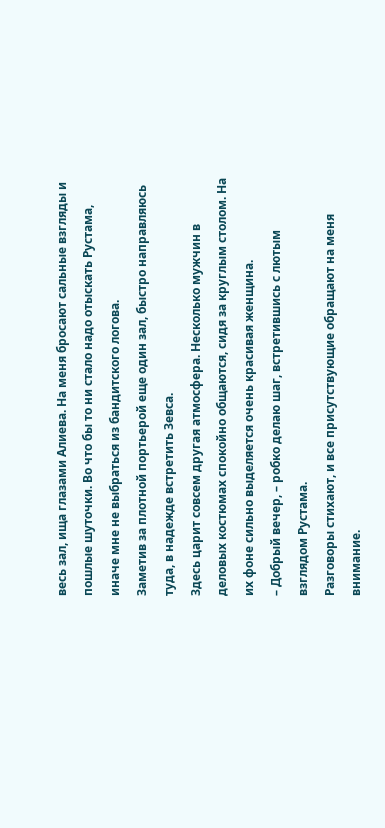весь зал, ища глазами Алиева. На меня бросают сальные взгляды и пошлые шуточки. Во что бы то ни стало надо отыскать Рустама, иначе мне не выбраться из бандитского логова.
Заметив за плотной портьерой еще один зал, быстро направляюсь туда, в надежде встретить Зевса.
Здесь царит совсем другая атмосфера. Несколько мужчин в деловых костюмах спокойно общаются, сидя за круглым столом. На их фоне сильно выделяется очень красивая женщина.
– Добрый вечер, – робко делаю шаг, встретившись с лютым взглядом Рустама.
Разговоры стихают, и все присутствующие обращают на меня внимание.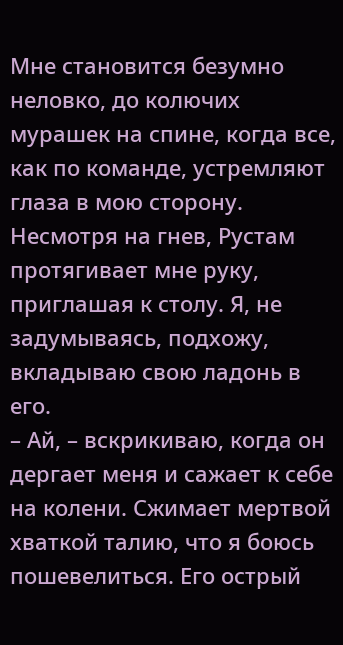Мне становится безумно неловко, до колючих мурашек на спине, когда все, как по команде, устремляют глаза в мою сторону.
Несмотря на гнев, Рустам протягивает мне руку, приглашая к столу. Я, не задумываясь, подхожу, вкладываю свою ладонь в его.
– Ай, – вскрикиваю, когда он дергает меня и сажает к себе на колени. Сжимает мертвой хваткой талию, что я боюсь пошевелиться. Его острый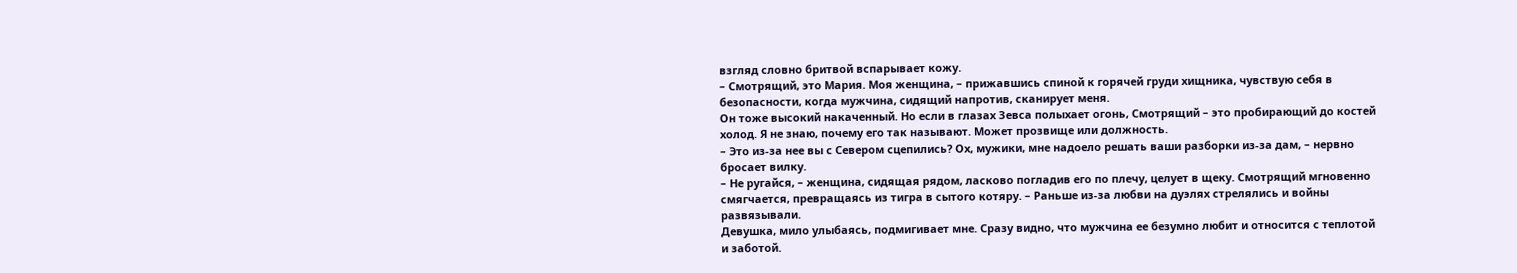взгляд словно бритвой вспарывает кожу.
– Смотрящий, это Мария. Моя женщина, – прижавшись спиной к горячей груди хищника, чувствую себя в безопасности, когда мужчина, сидящий напротив, сканирует меня.
Он тоже высокий накаченный. Но если в глазах Зевса полыхает огонь, Смотрящий – это пробирающий до костей холод. Я не знаю, почему его так называют. Может прозвище или должность.
– Это из-за нее вы с Севером сцепились? Ох, мужики, мне надоело решать ваши разборки из-за дам, – нервно бросает вилку.
– Не ругайся, – женщина, сидящая рядом, ласково погладив его по плечу, целует в щеку. Смотрящий мгновенно смягчается, превращаясь из тигра в сытого котяру. – Раньше из-за любви на дуэлях стрелялись и войны развязывали.
Девушка, мило улыбаясь, подмигивает мне. Сразу видно, что мужчина ее безумно любит и относится с теплотой и заботой.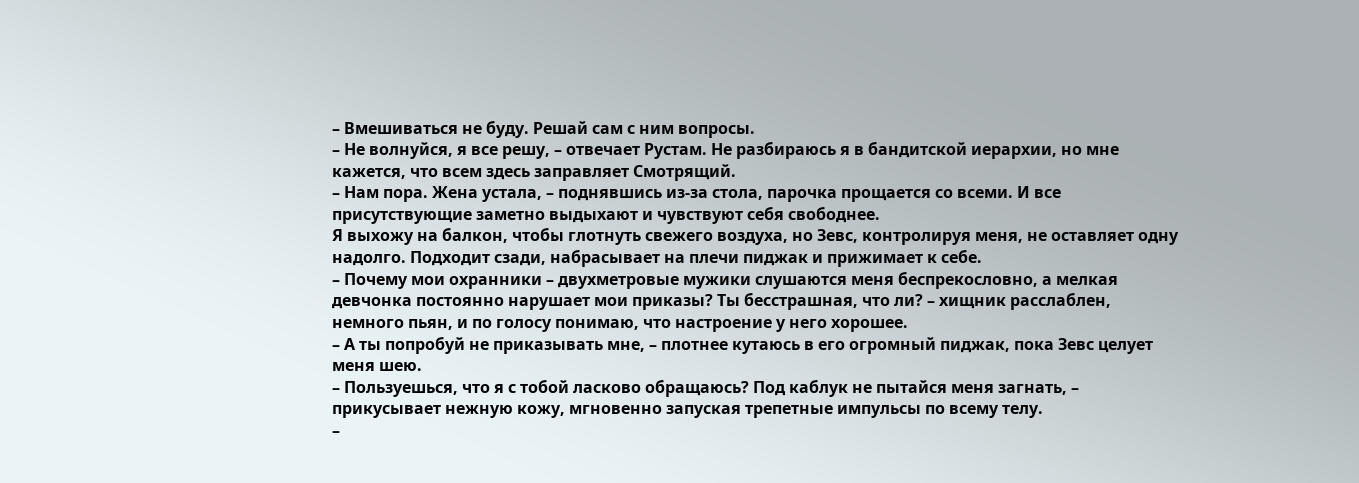– Вмешиваться не буду. Решай сам с ним вопросы.
– Не волнуйся, я все решу, – отвечает Рустам. Не разбираюсь я в бандитской иерархии, но мне кажется, что всем здесь заправляет Смотрящий.
– Нам пора. Жена устала, – поднявшись из-за стола, парочка прощается со всеми. И все присутствующие заметно выдыхают и чувствуют себя свободнее.
Я выхожу на балкон, чтобы глотнуть свежего воздуха, но Зевс, контролируя меня, не оставляет одну надолго. Подходит сзади, набрасывает на плечи пиджак и прижимает к себе.
– Почему мои охранники – двухметровые мужики слушаются меня беспрекословно, а мелкая девчонка постоянно нарушает мои приказы? Ты бесстрашная, что ли? – хищник расслаблен, немного пьян, и по голосу понимаю, что настроение у него хорошее.
– А ты попробуй не приказывать мне, – плотнее кутаюсь в его огромный пиджак, пока Зевс целует меня шею.
– Пользуешься, что я с тобой ласково обращаюсь? Под каблук не пытайся меня загнать, – прикусывает нежную кожу, мгновенно запуская трепетные импульсы по всему телу.
–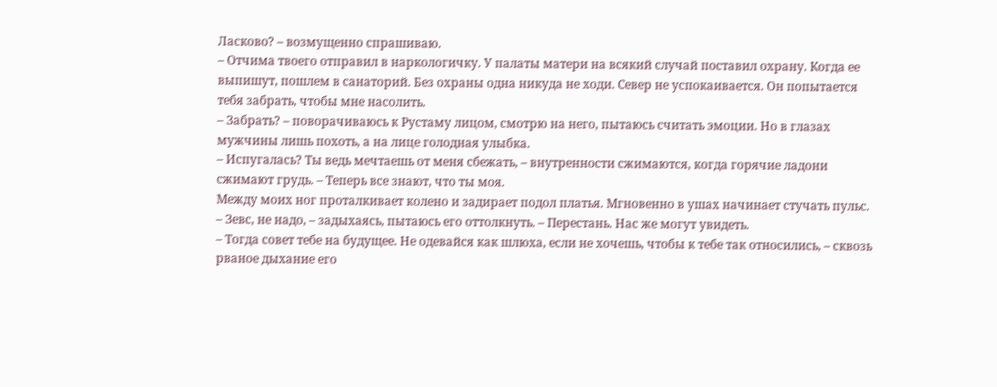Ласково? – возмущенно спрашиваю.
– Отчима твоего отправил в наркологичку. У палаты матери на всякий случай поставил охрану. Когда ее выпишут, пошлем в санаторий. Без охраны одна никуда не ходи. Север не успокаивается. Он попытается тебя забрать, чтобы мне насолить.
– Забрать? – поворачиваюсь к Рустаму лицом, смотрю на него, пытаюсь считать эмоции. Но в глазах мужчины лишь похоть, а на лице голодная улыбка.
– Испугалась? Ты ведь мечтаешь от меня сбежать, – внутренности сжимаются, когда горячие ладони сжимают грудь. – Теперь все знают, что ты моя.
Между моих ног проталкивает колено и задирает подол платья. Мгновенно в ушах начинает стучать пульс.
– Зевс, не надо, – задыхаясь, пытаюсь его оттолкнуть. – Перестань. Нас же могут увидеть.
– Тогда совет тебе на будущее. Не одевайся как шлюха, если не хочешь, чтобы к тебе так относились, – сквозь рваное дыхание его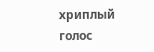хриплый голос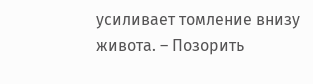усиливает томление внизу живота. – Позорить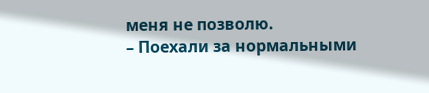меня не позволю.
– Поехали за нормальными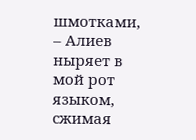шмотками, – Алиев ныряет в мой рот языком, сжимая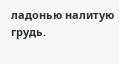ладонью налитую грудь.